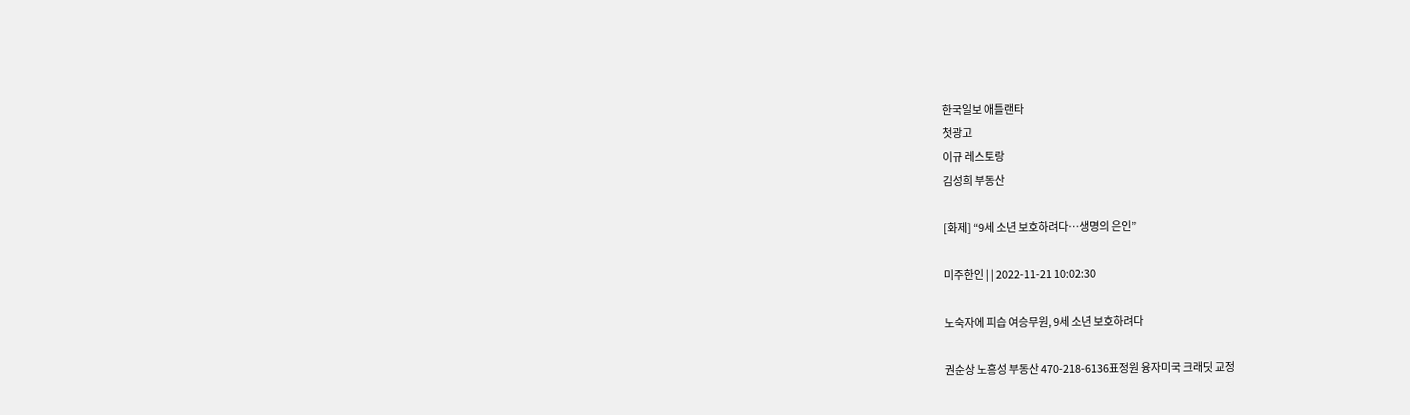한국일보 애틀랜타
첫광고
이규 레스토랑
김성희 부동산

[화제] “9세 소년 보호하려다…생명의 은인”

미주한인 | | 2022-11-21 10:02:30

노숙자에 피습 여승무원, 9세 소년 보호하려다

권순상 노흥성 부동산 470-218-6136표정원 융자미국 크래딧 교정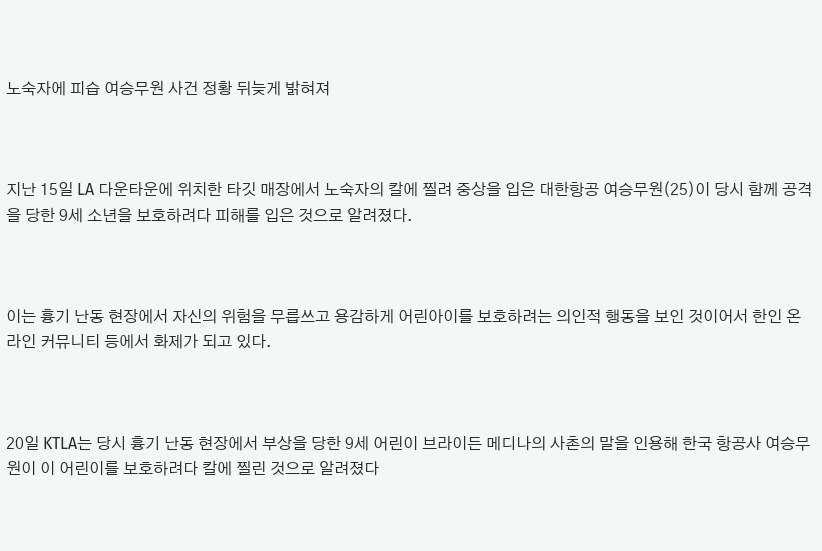노숙자에 피습 여승무원 사건 정황 뒤늦게 밝혀져



지난 15일 LA 다운타운에 위치한 타깃 매장에서 노숙자의 칼에 찔려 중상을 입은 대한항공 여승무원(25)이 당시 함께 공격을 당한 9세 소년을 보호하려다 피해를 입은 것으로 알려졌다.



이는 흉기 난동 현장에서 자신의 위험을 무릅쓰고 용감하게 어린아이를 보호하려는 의인적 행동을 보인 것이어서 한인 온라인 커뮤니티 등에서 화제가 되고 있다.



20일 KTLA는 당시 흉기 난동 현장에서 부상을 당한 9세 어린이 브라이든 메디나의 사촌의 말을 인용해 한국 항공사 여승무원이 이 어린이를 보호하려다 칼에 찔린 것으로 알려졌다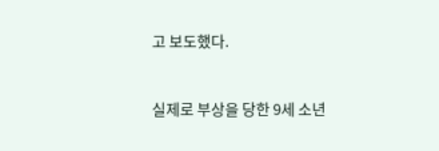고 보도했다.



실제로 부상을 당한 9세 소년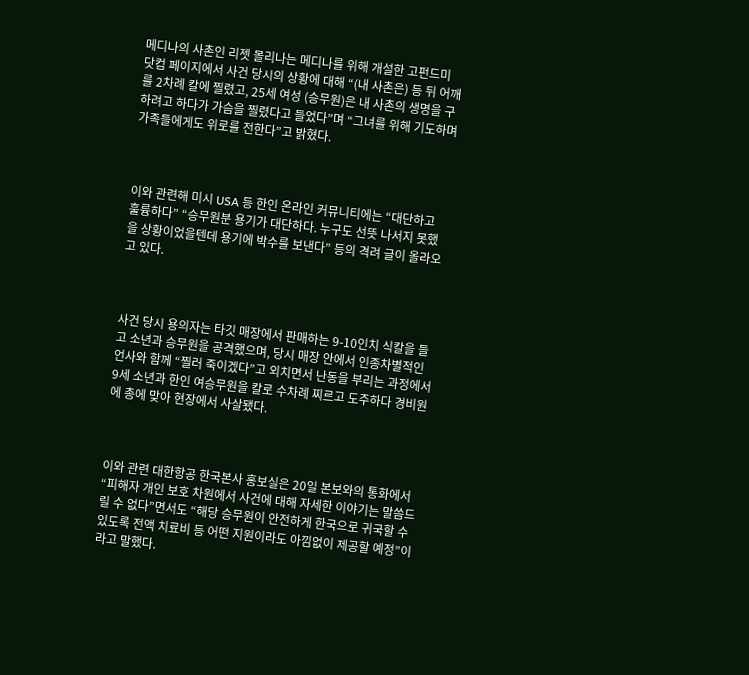메디나의 사촌인 리젯 몰리나는 메디나를 위해 개설한 고펀드미 닷컴 페이지에서 사건 당시의 상황에 대해 “(내 사촌은) 등 뒤 어깨를 2차례 칼에 찔렸고, 25세 여성 (승무원)은 내 사촌의 생명을 구하려고 하다가 가슴을 찔렸다고 들었다”며 “그녀를 위해 기도하며 가족들에게도 위로를 전한다”고 밝혔다.



이와 관련해 미시 USA 등 한인 온라인 커뮤니티에는 “대단하고 훌륭하다” “승무원분 용기가 대단하다. 누구도 선뜻 나서지 못했을 상황이었을텐데 용기에 박수를 보낸다” 등의 격려 글이 올라오고 있다.



사건 당시 용의자는 타깃 매장에서 판매하는 9-10인치 식칼을 들고 소년과 승무원을 공격했으며, 당시 매장 안에서 인종차별적인 언사와 함께 “찔러 죽이겠다”고 외치면서 난동을 부리는 과정에서 9세 소년과 한인 여승무원을 칼로 수차례 찌르고 도주하다 경비원에 총에 맞아 현장에서 사살됐다.



이와 관련 대한항공 한국본사 홍보실은 20일 본보와의 통화에서 “피해자 개인 보호 차원에서 사건에 대해 자세한 이야기는 말씀드릴 수 없다”면서도 “해당 승무원이 안전하게 한국으로 귀국할 수 있도록 전액 치료비 등 어떤 지원이라도 아낌없이 제공할 예정”이라고 말했다.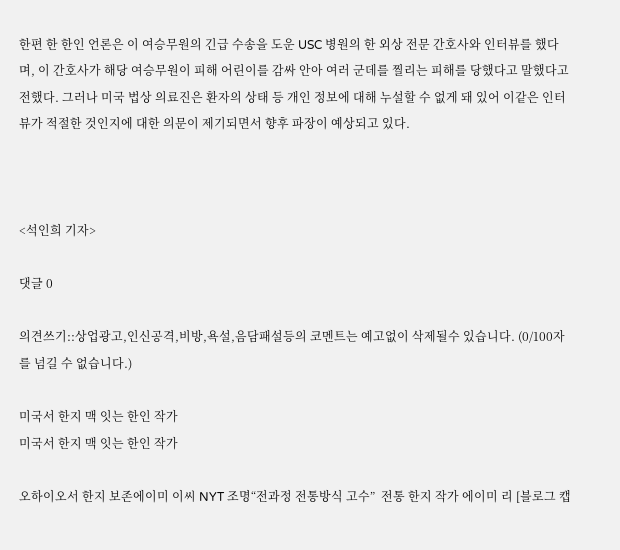한편 한 한인 언론은 이 여승무원의 긴급 수송을 도운 USC 병원의 한 외상 전문 간호사와 인터뷰를 했다며, 이 간호사가 해당 여승무원이 피해 어린이를 감싸 안아 여러 군데를 찔리는 피해를 당했다고 말했다고 전했다. 그러나 미국 법상 의료진은 환자의 상태 등 개인 정보에 대해 누설할 수 없게 돼 있어 이같은 인터뷰가 적절한 것인지에 대한 의문이 제기되면서 향후 파장이 예상되고 있다.



<석인희 기자>

댓글 0

의견쓰기::상업광고,인신공격,비방,욕설,음담패설등의 코멘트는 예고없이 삭제될수 있습니다. (0/100자를 넘길 수 없습니다.)

미국서 한지 맥 잇는 한인 작가
미국서 한지 맥 잇는 한인 작가

오하이오서 한지 보존에이미 이씨 NYT 조명“전과정 전통방식 고수”  전통 한지 작가 에이미 리 [블로그 캡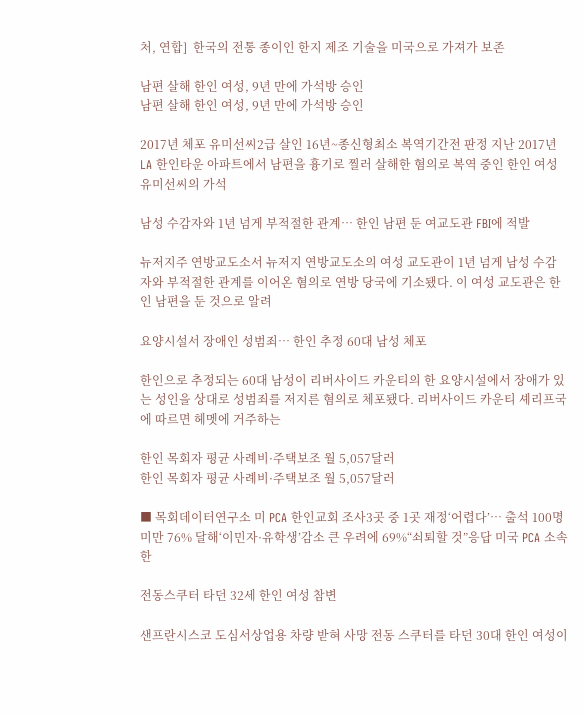처, 연합]  한국의 전통 종이인 한지 제조 기술을 미국으로 가져가 보존

남편 살해 한인 여성, 9년 만에 가석방 승인
남편 살해 한인 여성, 9년 만에 가석방 승인

2017년 체포 유미선씨2급 살인 16년~종신형최소 복역기간전 판정 지난 2017년 LA 한인타운 아파트에서 남편을 흉기로 찔러 살해한 혐의로 복역 중인 한인 여성 유미선씨의 가석

남성 수감자와 1년 넘게 부적절한 관계… 한인 남편 둔 여교도관 FBI에 적발

뉴저지주 연방교도소서 뉴저지 연방교도소의 여성 교도관이 1년 넘게 남성 수감자와 부적절한 관계를 이어온 혐의로 연방 당국에 기소됐다. 이 여성 교도관은 한인 남편을 둔 것으로 알려

요양시설서 장애인 성범죄… 한인 추정 60대 남성 체포

한인으로 추정되는 60대 남성이 리버사이드 카운티의 한 요양시설에서 장애가 있는 성인을 상대로 성범죄를 저지른 혐의로 체포됐다. 리버사이드 카운티 셰리프국에 따르면 헤멧에 거주하는

한인 목회자 평균 사례비·주택보조 월 5,057달러
한인 목회자 평균 사례비·주택보조 월 5,057달러

■ 목회데이터연구소 미 PCA 한인교회 조사3곳 중 1곳 재정‘어렵다’… 출석 100명 미만 76% 달해‘이민자·유학생’감소 큰 우려에 69%“쇠퇴할 것”응답 미국 PCA 소속 한

전동스쿠터 타던 32세 한인 여성 참변

샌프란시스코 도심서상업용 차량 받혀 사망 전동 스쿠터를 타던 30대 한인 여성이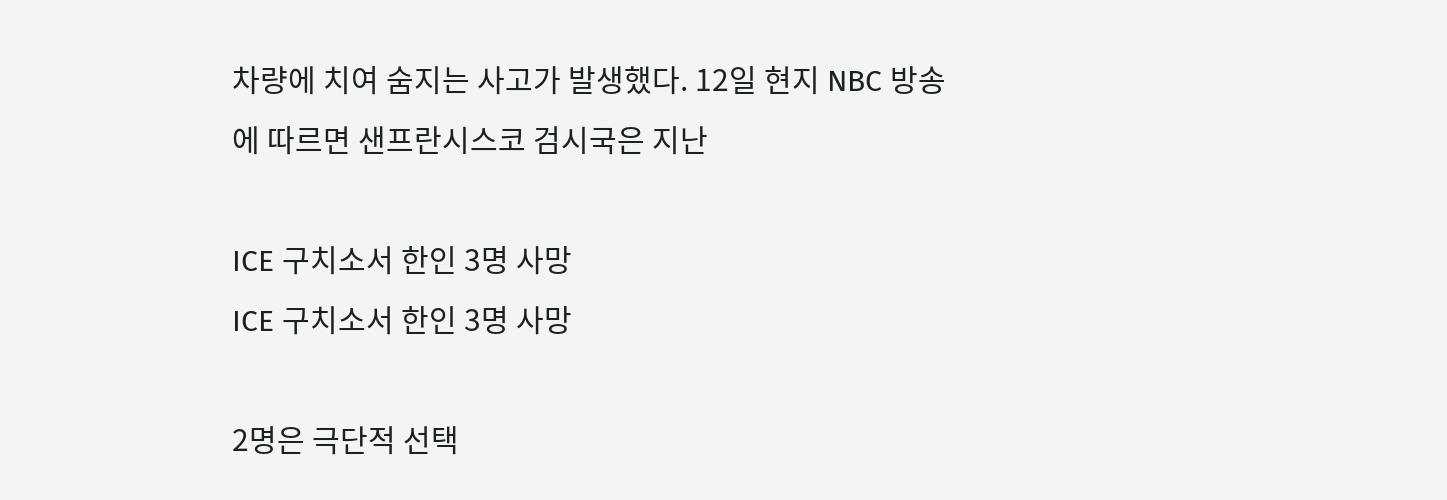차량에 치여 숨지는 사고가 발생했다. 12일 현지 NBC 방송에 따르면 샌프란시스코 검시국은 지난

ICE 구치소서 한인 3명 사망
ICE 구치소서 한인 3명 사망

2명은 극단적 선택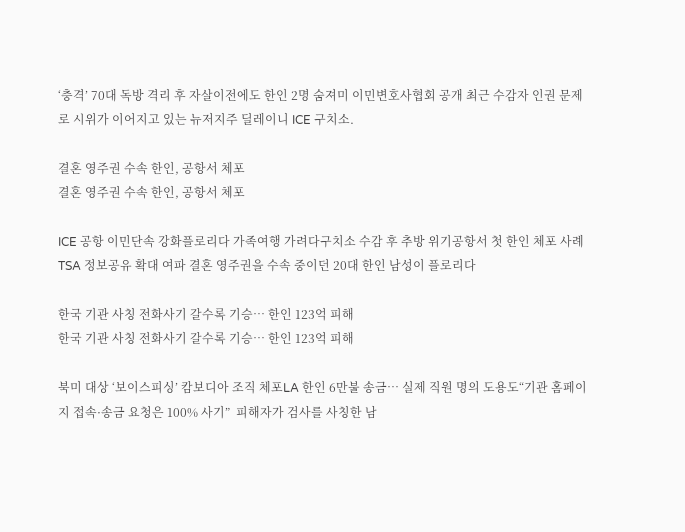‘충격’ 70대 독방 격리 후 자살이전에도 한인 2명 숨져미 이민변호사협회 공개 최근 수감자 인권 문제로 시위가 이어지고 있는 뉴저지주 딜레이니 ICE 구치소.

결혼 영주권 수속 한인, 공항서 체포
결혼 영주권 수속 한인, 공항서 체포

ICE 공항 이민단속 강화플로리다 가족여행 가려다구치소 수감 후 추방 위기공항서 첫 한인 체포 사례TSA 정보공유 확대 여파 결혼 영주권을 수속 중이던 20대 한인 남성이 플로리다

한국 기관 사칭 전화사기 갈수록 기승… 한인 123억 피해
한국 기관 사칭 전화사기 갈수록 기승… 한인 123억 피해

북미 대상 ‘보이스피싱’ 캄보디아 조직 체포LA 한인 6만불 송금… 실제 직원 명의 도용도“기관 홈페이지 접속·송금 요청은 100% 사기”  피해자가 검사를 사칭한 남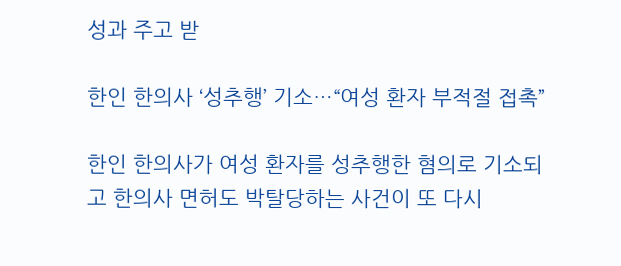성과 주고 받

한인 한의사 ‘성추행’ 기소…“여성 환자 부적절 접촉”

한인 한의사가 여성 환자를 성추행한 혐의로 기소되고 한의사 면허도 박탈당하는 사건이 또 다시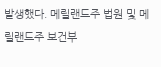발생했다. 메릴랜드주 법원 및 메릴랜드주 보건부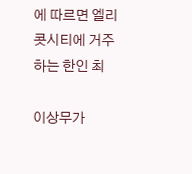에 따르면 엘리콧시티에 거주하는 한인 최

이상무가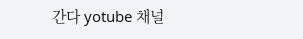간다 yotube 채널